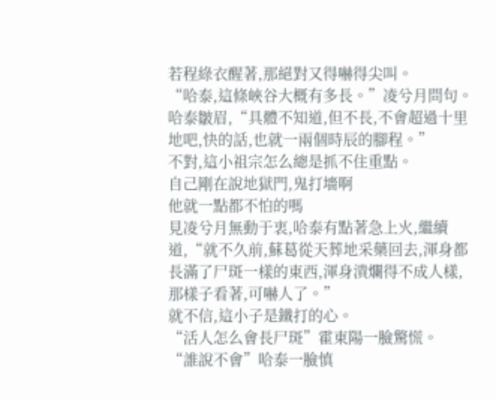若程綠衣醒著,那絕對又得嚇得尖叫。
“哈泰,這條峽谷大概有多長。”凌兮月問句。
哈泰皺眉,“具體不知道,但不長,不會超過十里地吧,快的話,也就一兩個時辰的腳程。”
不對,這小祖宗怎么總是抓不住重點。
自己剛在說地獄門,鬼打墻啊
他就一點都不怕的嗎
見凌兮月無動于衷,哈泰有點著急上火,繼續道,“就不久前,蘇葛從天葬地采藥回去,渾身都長滿了尸斑一樣的東西,渾身潰爛得不成人樣,那樣子看著,可嚇人了。”
就不信,這小子是鐵打的心。
“活人怎么會長尸斑”霍東陽一臉驚慌。
“誰說不會”哈泰一臉慎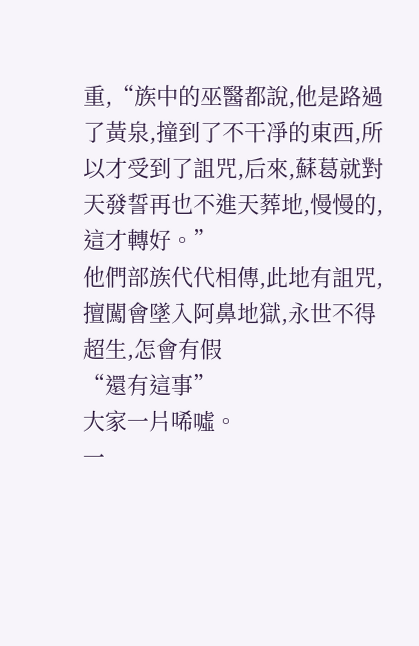重,“族中的巫醫都說,他是路過了黃泉,撞到了不干凈的東西,所以才受到了詛咒,后來,蘇葛就對天發誓再也不進天葬地,慢慢的,這才轉好。”
他們部族代代相傳,此地有詛咒,擅闖會墜入阿鼻地獄,永世不得超生,怎會有假
“還有這事”
大家一片唏噓。
一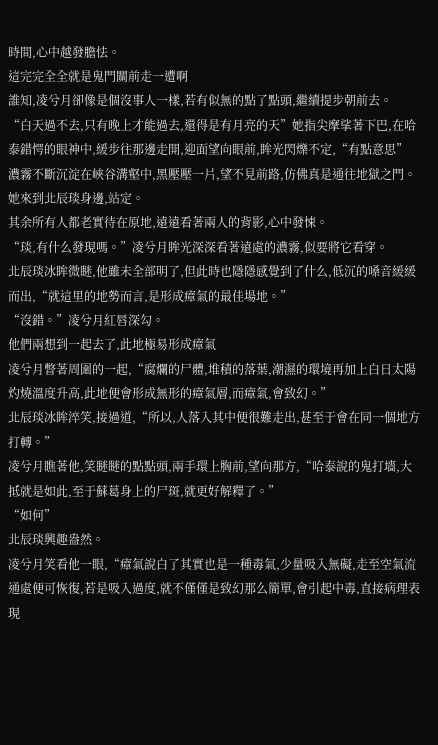時間,心中越發膽怯。
這完完全全就是鬼門關前走一遭啊
誰知,凌兮月卻像是個沒事人一樣,若有似無的點了點頭,繼續提步朝前去。
“白天過不去,只有晚上才能過去,還得是有月亮的天”她指尖摩挲著下巴,在哈泰錯愕的眼神中,緩步往那邊走開,迎面望向眼前,眸光閃爍不定,“有點意思”
濃霧不斷沉淀在峽谷溝壑中,黑壓壓一片,望不見前路,仿佛真是通往地獄之門。
她來到北辰琰身邊,站定。
其余所有人都老實待在原地,遠遠看著兩人的背影,心中發悚。
“琰,有什么發現嗎。”凌兮月眸光深深看著遠處的濃霧,似要將它看穿。
北辰琰冰眸微瞇,他雖未全部明了,但此時也隱隱感覺到了什么,低沉的嗓音緩緩而出,“就這里的地勢而言,是形成瘴氣的最佳場地。”
“沒錯。”凌兮月紅唇深勾。
他們兩想到一起去了,此地極易形成瘴氣
凌兮月瞥著周圍的一起,“腐爛的尸體,堆積的落葉,潮濕的環境再加上白日太陽灼燒溫度升高,此地便會形成無形的瘴氣層,而瘴氣,會致幻。”
北辰琰冰眸淬笑,接過道,“所以,人落入其中便很難走出,甚至于會在同一個地方打轉。”
凌兮月瞧著他,笑瞇瞇的點點頭,兩手環上胸前,望向那方,“哈泰說的鬼打墻,大抵就是如此,至于蘇葛身上的尸斑,就更好解釋了。”
“如何”
北辰琰興趣盎然。
凌兮月笑看他一眼,“瘴氣說白了其實也是一種毒氣,少量吸入無礙,走至空氣流通處便可恢復,若是吸入過度,就不僅僅是致幻那么簡單,會引起中毒,直接病理表現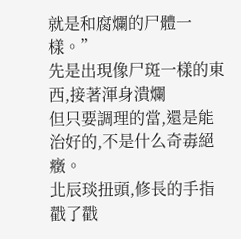就是和腐爛的尸體一樣。”
先是出現像尸斑一樣的東西,接著渾身潰爛
但只要調理的當,還是能治好的,不是什么奇毒絕癥。
北辰琰扭頭,修長的手指戳了戳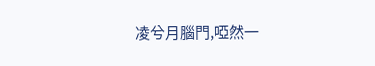凌兮月腦門,啞然一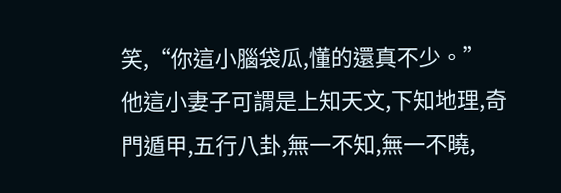笑,“你這小腦袋瓜,懂的還真不少。”
他這小妻子可謂是上知天文,下知地理,奇門遁甲,五行八卦,無一不知,無一不曉,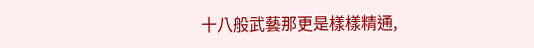十八般武藝那更是樣樣精通,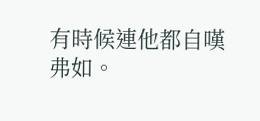有時候連他都自嘆弗如。